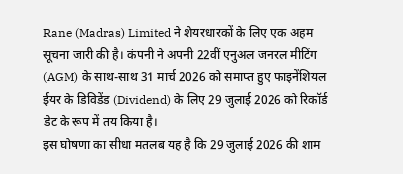Rane (Madras) Limited ने शेयरधारकों के लिए एक अहम सूचना जारी की है। कंपनी ने अपनी 22वीं एनुअल जनरल मीटिंग (AGM) के साथ-साथ 31 मार्च 2026 को समाप्त हुए फाइनेंशियल ईयर के डिविडेंड (Dividend) के लिए 29 जुलाई 2026 को रिकॉर्ड डेट के रूप में तय किया है।
इस घोषणा का सीधा मतलब यह है कि 29 जुलाई 2026 की शाम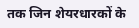तक जिन शेयरधारकों के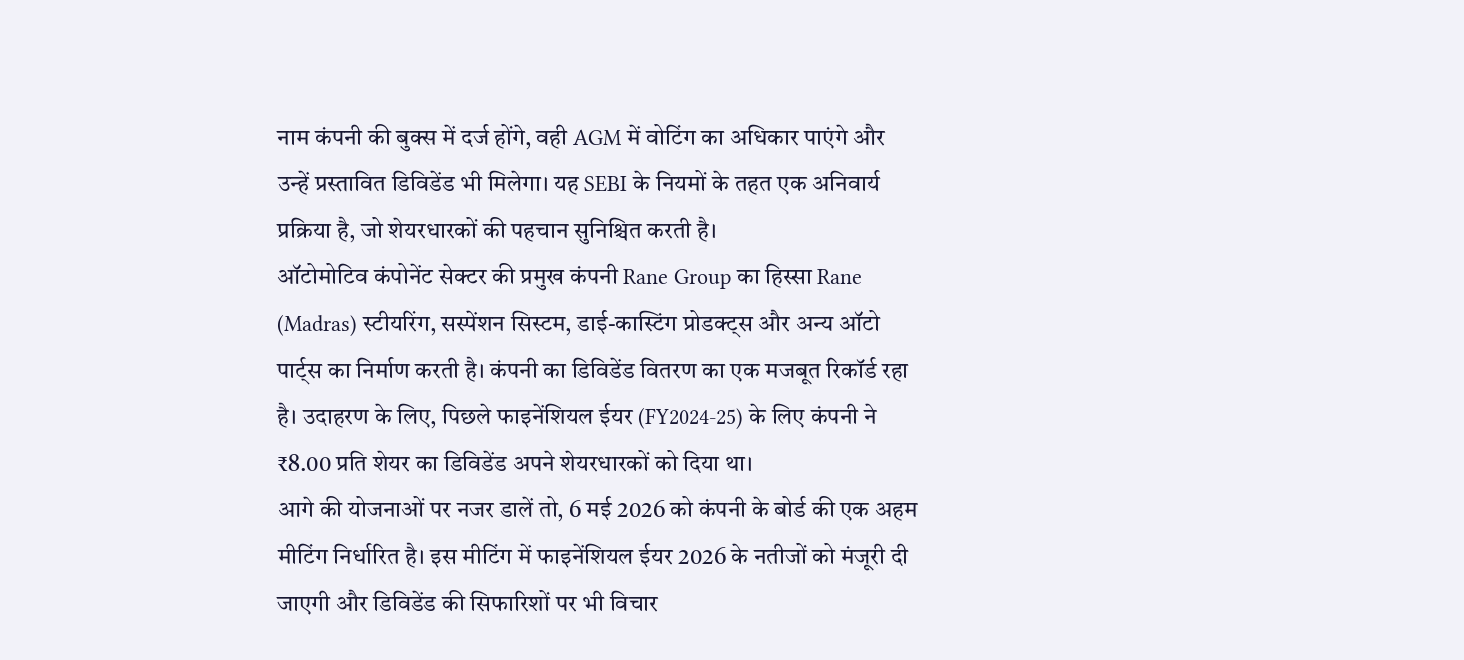नाम कंपनी की बुक्स में दर्ज होंगे, वही AGM में वोटिंग का अधिकार पाएंगे और उन्हें प्रस्तावित डिविडेंड भी मिलेगा। यह SEBI के नियमों के तहत एक अनिवार्य प्रक्रिया है, जो शेयरधारकों की पहचान सुनिश्चित करती है।
ऑटोमोटिव कंपोनेंट सेक्टर की प्रमुख कंपनी Rane Group का हिस्सा Rane (Madras) स्टीयरिंग, सस्पेंशन सिस्टम, डाई-कास्टिंग प्रोडक्ट्स और अन्य ऑटो पार्ट्स का निर्माण करती है। कंपनी का डिविडेंड वितरण का एक मजबूत रिकॉर्ड रहा है। उदाहरण के लिए, पिछले फाइनेंशियल ईयर (FY2024-25) के लिए कंपनी ने ₹8.00 प्रति शेयर का डिविडेंड अपने शेयरधारकों को दिया था।
आगे की योजनाओं पर नजर डालें तो, 6 मई 2026 को कंपनी के बोर्ड की एक अहम मीटिंग निर्धारित है। इस मीटिंग में फाइनेंशियल ईयर 2026 के नतीजों को मंजूरी दी जाएगी और डिविडेंड की सिफारिशों पर भी विचार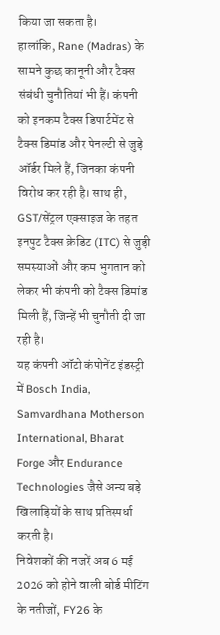किया जा सकता है।
हालांकि, Rane (Madras) के सामने कुछ कानूनी और टैक्स संबंधी चुनौतियां भी हैं। कंपनी को इनकम टैक्स डिपार्टमेंट से टैक्स डिमांड और पेनल्टी से जुड़े ऑर्डर मिले हैं, जिनका कंपनी विरोध कर रही है। साथ ही, GST/सेंट्रल एक्साइज के तहत इनपुट टैक्स क्रेडिट (ITC) से जुड़ी समस्याओं और कम भुगतान को लेकर भी कंपनी को टैक्स डिमांड मिली हैं, जिन्हें भी चुनौती दी जा रही है।
यह कंपनी ऑटो कंपोनेंट इंडस्ट्री में Bosch India, Samvardhana Motherson International, Bharat Forge और Endurance Technologies जैसे अन्य बड़े खिलाड़ियों के साथ प्रतिस्पर्धा करती है।
निवेशकों की नजरें अब 6 मई 2026 को होने वाली बोर्ड मीटिंग के नतीजों, FY26 के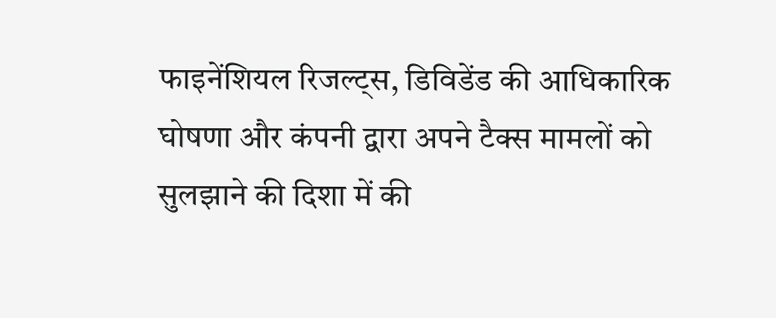फाइनेंशियल रिजल्ट्स, डिविडेंड की आधिकारिक घोषणा और कंपनी द्वारा अपने टैक्स मामलों को सुलझाने की दिशा में की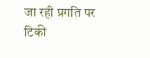जा रही प्रगति पर टिकी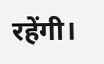रहेंगी।